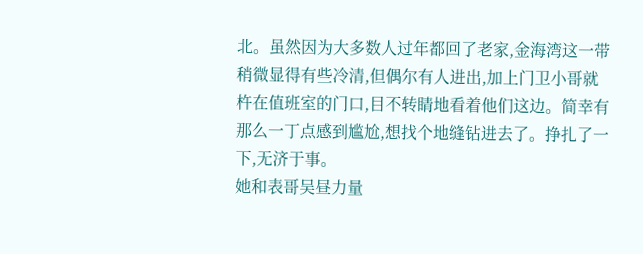北。虽然因为大多数人过年都回了老家,金海湾这一带稍微显得有些冷清,但偶尔有人进出,加上门卫小哥就杵在值班室的门口,目不转睛地看着他们这边。简幸有那么一丁点感到尴尬,想找个地缝钻进去了。挣扎了一下,无济于事。
她和表哥吴昼力量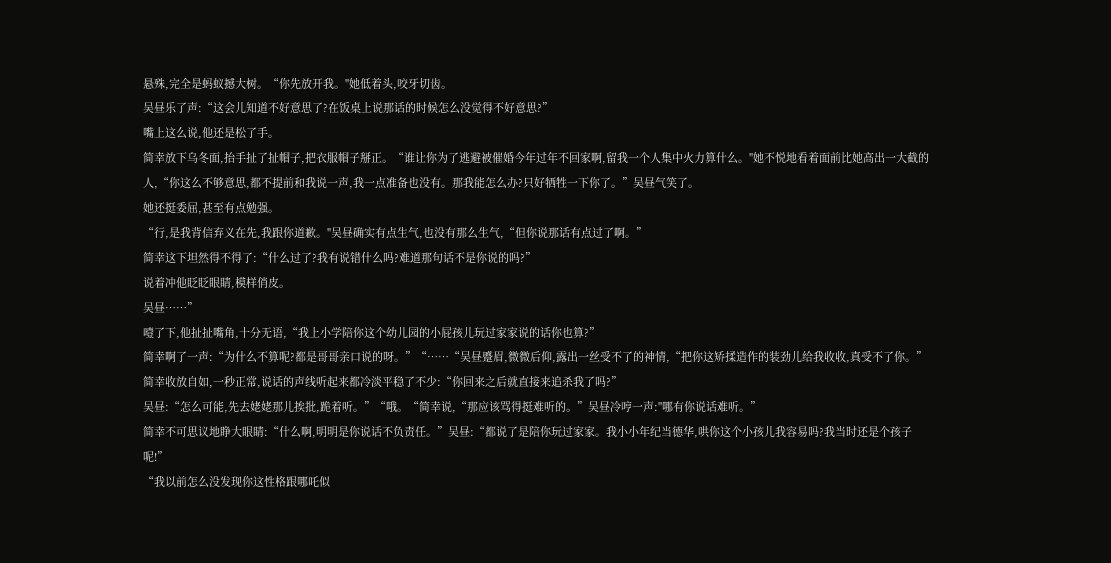悬殊,完全是蚂蚁撼大树。“你先放开我。"她低着头,咬牙切齿。
吴昼乐了声:“这会儿知道不好意思了?在饭桌上说那话的时候怎么没觉得不好意思?”
嘴上这么说,他还是松了手。
简幸放下乌冬面,抬手扯了扯帽子,把衣服帽子掰正。“谁让你为了逃避被催婚今年过年不回家啊,留我一个人集中火力算什么。"她不悦地看着面前比她高出一大截的人,“你这么不够意思,都不提前和我说一声,我一点准备也没有。那我能怎么办?只好牺牲一下你了。”吴昼气笑了。
她还挺委屈,甚至有点勉强。
“行,是我背信弃义在先,我跟你道歉。"吴昼确实有点生气,也没有那么生气,“但你说那话有点过了啊。”
简幸这下坦然得不得了:“什么过了?我有说错什么吗?难道那句话不是你说的吗?”
说着冲他眨眨眼睛,模样俏皮。
吴昼……”
噎了下,他扯扯嘴角,十分无语,“我上小学陪你这个幼儿园的小屁孩儿玩过家家说的话你也算?”
简幸啊了一声:“为什么不算呢?都是哥哥亲口说的呀。”“……“吴昼蹙眉,微微后仰,露出一丝受不了的神情,“把你这矫揉造作的装劲儿给我收收,真受不了你。”
简幸收放自如,一秒正常,说话的声线听起来都冷淡平稳了不少:“你回来之后就直接来追杀我了吗?”
吴昼:“怎么可能,先去姥姥那儿挨批,跪着听。”“哦。“简幸说,“那应该骂得挺难听的。”吴昼冷哼一声:"哪有你说话难听。”
简幸不可思议地睁大眼睛:“什么啊,明明是你说话不负责任。”吴昼:“都说了是陪你玩过家家。我小小年纪当德华,哄你这个小孩儿我容易吗?我当时还是个孩子呢!”
“我以前怎么没发现你这性格跟哪吒似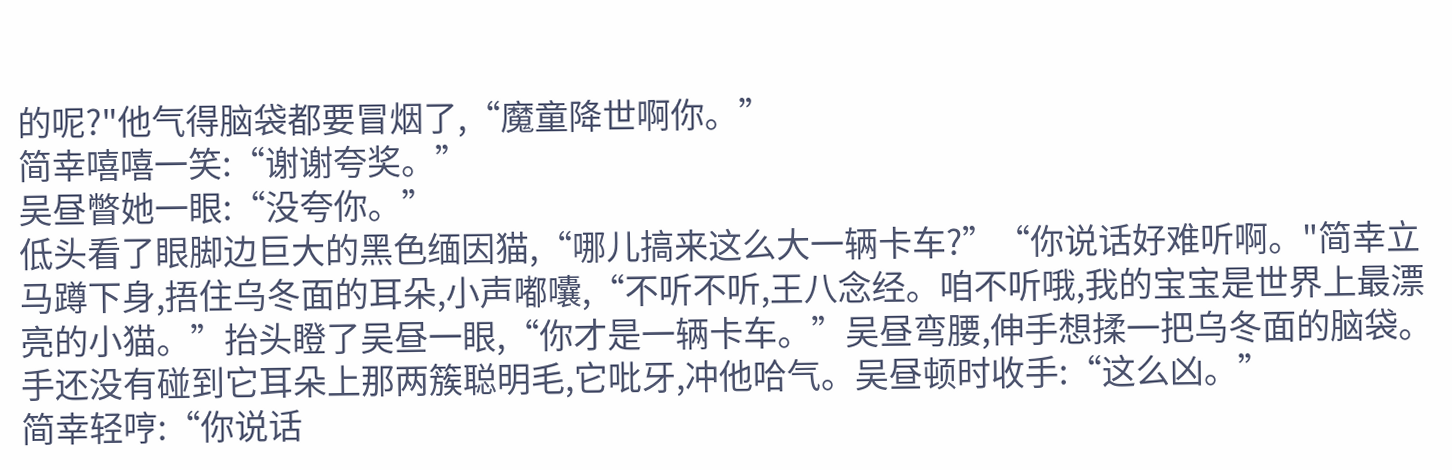的呢?"他气得脑袋都要冒烟了,“魔童降世啊你。”
简幸嘻嘻一笑:“谢谢夸奖。”
吴昼瞥她一眼:“没夸你。”
低头看了眼脚边巨大的黑色缅因猫,“哪儿搞来这么大一辆卡车?”“你说话好难听啊。"简幸立马蹲下身,捂住乌冬面的耳朵,小声嘟囔,“不听不听,王八念经。咱不听哦,我的宝宝是世界上最漂亮的小猫。”抬头瞪了吴昼一眼,“你才是一辆卡车。”吴昼弯腰,伸手想揉一把乌冬面的脑袋。
手还没有碰到它耳朵上那两簇聪明毛,它吡牙,冲他哈气。吴昼顿时收手:“这么凶。”
简幸轻哼:“你说话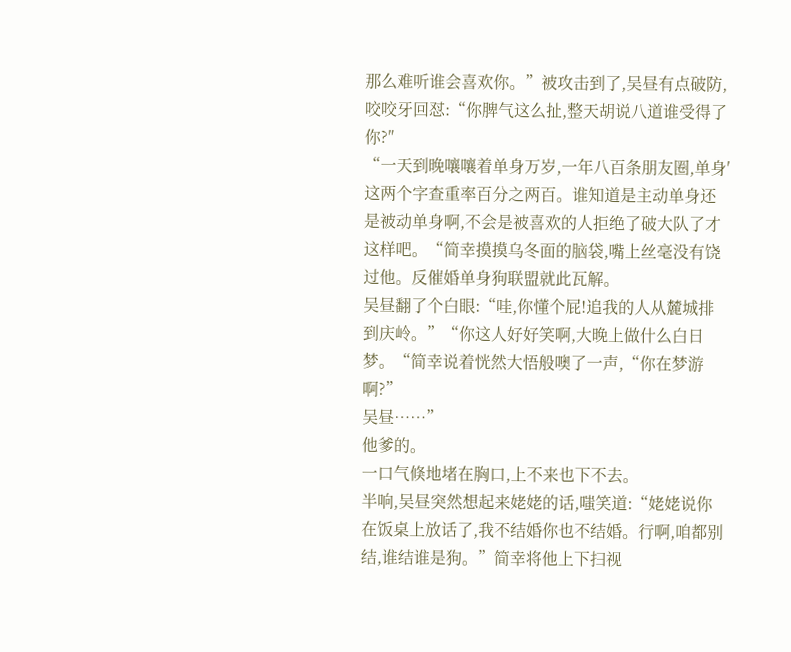那么难听谁会喜欢你。”被攻击到了,吴昼有点破防,咬咬牙回怼:“你脾气这么扯,整天胡说八道谁受得了你?″
“一天到晚嚷嚷着单身万岁,一年八百条朋友圈,单身′这两个字查重率百分之两百。谁知道是主动单身还是被动单身啊,不会是被喜欢的人拒绝了破大队了才这样吧。“简幸摸摸乌冬面的脑袋,嘴上丝毫没有饶过他。反催婚单身狗联盟就此瓦解。
吴昼翻了个白眼:“哇,你懂个屁!追我的人从麓城排到庆岭。”“你这人好好笑啊,大晚上做什么白日梦。“简幸说着恍然大悟般噢了一声,“你在梦游啊?”
吴昼……”
他爹的。
一口气倏地堵在胸口,上不来也下不去。
半响,吴昼突然想起来姥姥的话,嗤笑道:“姥姥说你在饭桌上放话了,我不结婚你也不结婚。行啊,咱都别结,谁结谁是狗。”简幸将他上下扫视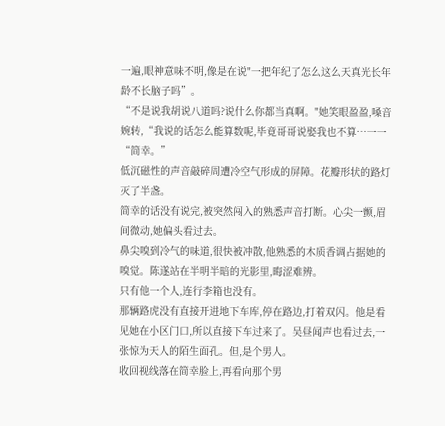一遍,眼神意味不明,像是在说"一把年纪了怎么这么天真光长年龄不长脑子吗”。
“不是说我胡说八道吗?说什么你都当真啊。"她笑眼盈盈,嗓音婉转,“我说的话怎么能算数呢,毕竟哥哥说娶我也不算…一一“简幸。”
低沉磁性的声音敲碎周遭冷空气形成的屏障。花瓣形状的路灯灭了半盏。
简幸的话没有说完,被突然闯入的熟悉声音打断。心尖一颤,眉间微动,她偏头看过去。
鼻尖嗅到冷气的味道,很快被冲散,他熟悉的木质香调占据她的嗅觉。陈遂站在半明半暗的光影里,晦涩难辨。
只有他一个人,连行李箱也没有。
那辆路虎没有直接开进地下车库,停在路边,打着双闪。他是看见她在小区门口,所以直接下车过来了。吴昼闻声也看过去,一张惊为天人的陌生面孔。但,是个男人。
收回视线落在简幸脸上,再看向那个男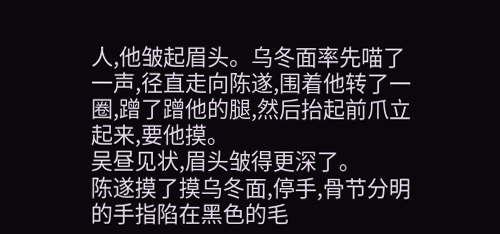人,他皱起眉头。乌冬面率先喵了一声,径直走向陈遂,围着他转了一圈,蹭了蹭他的腿,然后抬起前爪立起来,要他摸。
吴昼见状,眉头皱得更深了。
陈遂摸了摸乌冬面,停手,骨节分明的手指陷在黑色的毛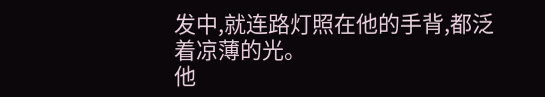发中,就连路灯照在他的手背,都泛着凉薄的光。
他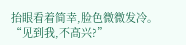抬眼看着简幸,脸色微微发冷。
“见到我,不高兴?”